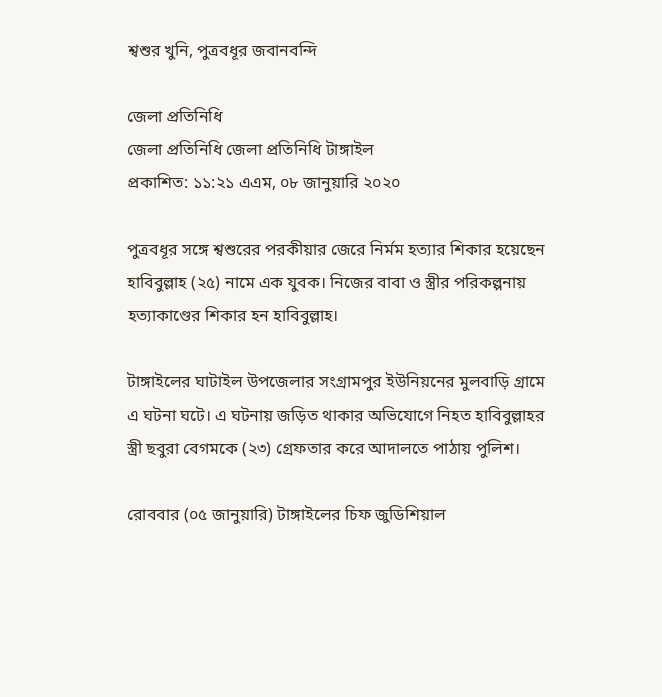শ্বশুর খুনি, পুত্রবধূর জবানবন্দি

জেলা প্রতিনিধি
জেলা প্রতিনিধি জেলা প্রতিনিধি টাঙ্গাইল
প্রকাশিত: ১১:২১ এএম, ০৮ জানুয়ারি ২০২০

পুত্রবধূর সঙ্গে শ্বশুরের পরকীয়ার জেরে নির্মম হত্যার শিকার হয়েছেন হাবিবুল্লাহ (২৫) নামে এক যুবক। নিজের বাবা ও স্ত্রীর পরিকল্পনায় হত্যাকাণ্ডের শিকার হন হাবিবুল্লাহ।

টাঙ্গাইলের ঘাটাইল উপজেলার সংগ্রামপুর ইউনিয়নের মুলবাড়ি গ্রামে এ ঘটনা ঘটে। এ ঘটনায় জড়িত থাকার অভিযোগে নিহত হাবিবুল্লাহর স্ত্রী ছবুরা বেগমকে (২৩) গ্রেফতার করে আদালতে পাঠায় পুলিশ।

রোববার (০৫ জানুয়ারি) টাঙ্গাইলের চিফ জুডিশিয়াল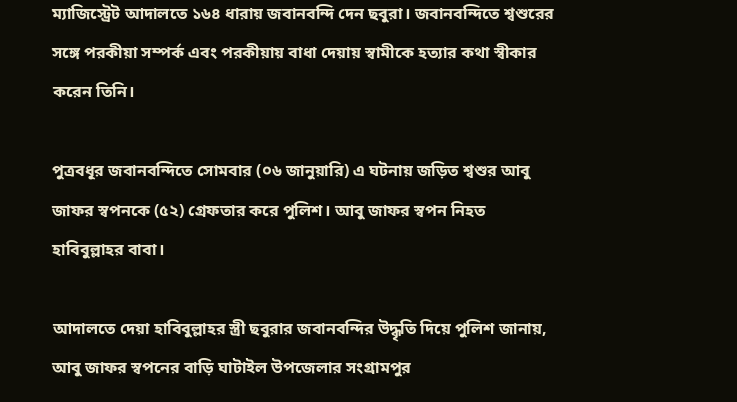ম্যাজিস্ট্রেট আদালতে ১৬৪ ধারায় জবানবন্দি দেন ছবুরা। জবানবন্দিতে শ্বশুরের সঙ্গে পরকীয়া সম্পর্ক এবং পরকীয়ায় বাধা দেয়ায় স্বামীকে হত্যার কথা স্বীকার করেন তিনি।

পুত্রবধূর জবানবন্দিতে সোমবার (০৬ জানুয়ারি) এ ঘটনায় জড়িত শ্বশুর আবু জাফর স্বপনকে (৫২) গ্রেফতার করে পুলিশ। আবু জাফর স্বপন নিহত হাবিবুল্লাহর বাবা।

আদালতে দেয়া হাবিবুল্লাহর স্ত্রী ছবুরার জবানবন্দির উদ্ধৃতি দিয়ে পুলিশ জানায়, আবু জাফর স্বপনের বাড়ি ঘাটাইল উপজেলার সংগ্রামপুর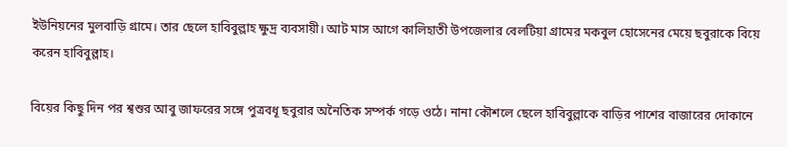ইউনিয়নের মুলবাড়ি গ্রামে। তার ছেলে হাবিবুল্লাহ ক্ষুদ্র ব্যবসায়ী। আট মাস আগে কালিহাতী উপজেলার বেলটিয়া গ্রামের মকবুল হোসেনের মেয়ে ছবুরাকে বিয়ে করেন হাবিবুল্লাহ।

বিয়ের কিছু দিন পর শ্বশুর আবু জাফরের সঙ্গে পুত্রবধূ ছবুরার অনৈতিক সম্পর্ক গড়ে ওঠে। নানা কৌশলে ছেলে হাবিবুল্লাকে বাড়ির পাশের বাজারের দোকানে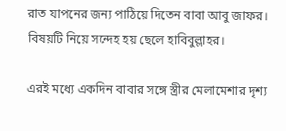রাত যাপনের জন্য পাঠিয়ে দিতেন বাবা আবু জাফর। বিষয়টি নিয়ে সন্দেহ হয় ছেলে হাবিবুল্লাহর।

এরই মধ্যে একদিন বাবার সঙ্গে স্ত্রীর মেলামেশার দৃশ্য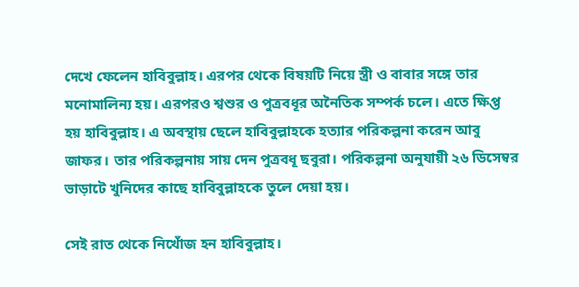দেখে ফেলেন হাবিবুল্লাহ। এরপর থেকে বিষয়টি নিয়ে স্ত্রী ও বাবার সঙ্গে তার মনোমালিন্য হয়। এরপরও শ্বশুর ও পুত্রবধূর অনৈতিক সম্পর্ক চলে। এতে ক্ষিপ্ত হয় হাবিবুল্লাহ। এ অবস্থায় ছেলে হাবিবুল্লাহকে হত্যার পরিকল্পনা করেন আবু জাফর। তার পরিকল্পনায় সায় দেন পুত্রবধূ ছবুরা। পরিকল্পনা অনুযায়ী ২৬ ডিসেম্বর ভাড়াটে খুনিদের কাছে হাবিবুল্লাহকে তুলে দেয়া হয়।

সেই রাত থেকে নিখোঁজ হন হাবিবুল্লাহ।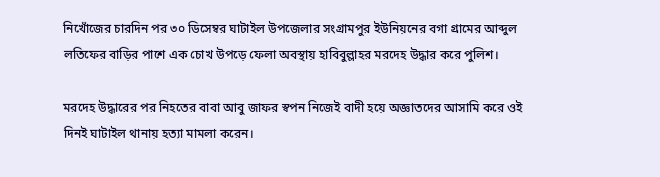নিখোঁজের চারদিন পর ৩০ ডিসেম্বর ঘাটাইল উপজেলার সংগ্রামপুর ইউনিয়নের বগা গ্রামের আব্দুল লতিফের বাড়ির পাশে এক চোখ উপড়ে ফেলা অবস্থায় হাবিবুল্লাহর মরদেহ উদ্ধার করে পুলিশ।

মরদেহ উদ্ধারের পর নিহতের বাবা আবু জাফর স্বপন নিজেই বাদী হয়ে অজ্ঞাতদের আসামি করে ওই দিনই ঘাটাইল থানায় হত্যা মামলা করেন।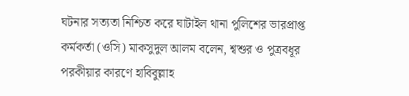ঘটনার সত্যতা নিশ্চিত করে ঘাটাইল থানা পুলিশের ভারপ্রাপ্ত কর্মকর্তা (ওসি) মাকসুদুল আলম বলেন, শ্বশুর ও পুত্রবধূর পরকীয়ার কারণে হাবিবুল্লাহ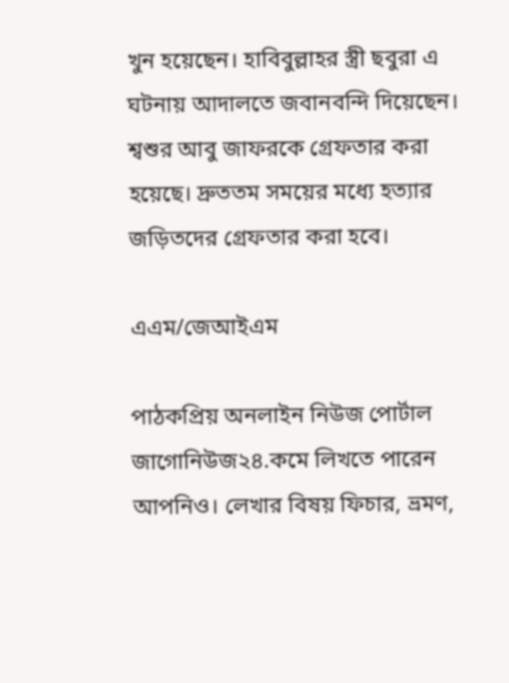খুন হয়েছেন। হাবিবুল্লাহর স্ত্রী ছবুরা এ ঘটনায় আদালতে জবানবন্দি দিয়েছেন। শ্বশুর আবু জাফরকে গ্রেফতার করা হয়েছে। দ্রুততম সময়ের মধ্যে হত্যার জড়িতদের গ্রেফতার করা হবে।

এএম/জেআইএম

পাঠকপ্রিয় অনলাইন নিউজ পোর্টাল জাগোনিউজ২৪.কমে লিখতে পারেন আপনিও। লেখার বিষয় ফিচার, ভ্রমণ,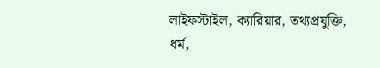লাইফস্টাইল, ক্যারিয়ার, তথ্যপ্রযুক্তি, ধর্ম,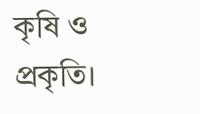কৃষি ও প্রকৃতি।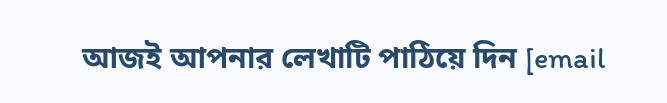আজই আপনার লেখাটি পাঠিয়ে দিন [email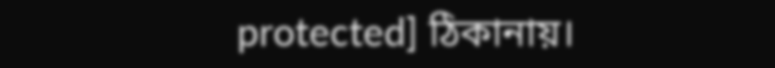protected] ঠিকানায়।